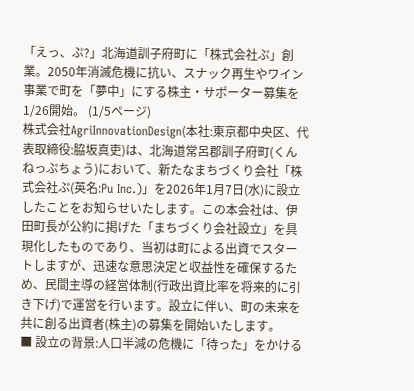「えっ、ぷ?」北海道訓子府町に「株式会社ぷ」創業。2050年消滅危機に抗い、スナック再生やワイン事業で町を「夢中」にする株主・サポーター募集を1/26開始。 (1/5ページ)
株式会社AgriInnovationDesign(本社:東京都中央区、代表取締役:脇坂真吏)は、北海道常呂郡訓子府町(くんねっぷちょう)において、新たなまちづくり会社「株式会社ぷ(英名:Pu Inc.)」を2026年1月7日(水)に設立したことをお知らせいたします。この本会社は、伊田町長が公約に掲げた「まちづくり会社設立」を具現化したものであり、当初は町による出資でスタートしますが、迅速な意思決定と収益性を確保するため、民間主導の経営体制(行政出資比率を将来的に引き下げ)で運営を行います。設立に伴い、町の未来を共に創る出資者(株主)の募集を開始いたします。
■ 設立の背景:人口半減の危機に「待った」をかける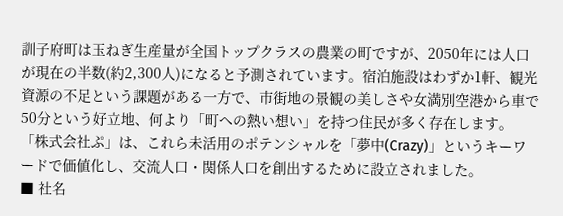訓子府町は玉ねぎ生産量が全国トップクラスの農業の町ですが、2050年には人口が現在の半数(約2,300人)になると予測されています。宿泊施設はわずか1軒、観光資源の不足という課題がある一方で、市街地の景観の美しさや女満別空港から車で50分という好立地、何より「町への熱い想い」を持つ住民が多く存在します。「株式会社ぷ」は、これら未活用のポテンシャルを「夢中(Crazy)」というキーワードで価値化し、交流人口・関係人口を創出するために設立されました。
■ 社名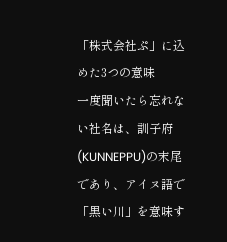「株式会社ぷ」に込めた3つの意味
一度聞いたら忘れない社名は、訓子府(KUNNEPPU)の末尾であり、アイヌ語で「黒い川」を意味す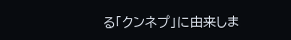る「クンネプ」に由来しま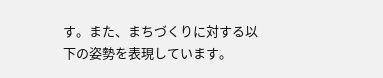す。また、まちづくりに対する以下の姿勢を表現しています。